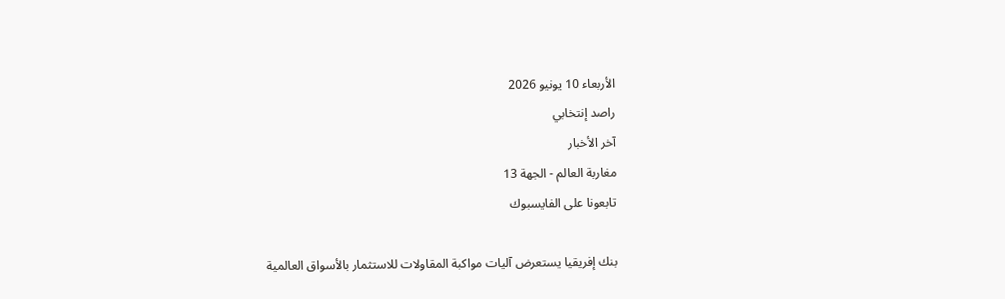الأربعاء 10 يونيو 2026
راصد إنتخابي
آخر الأخبار
مغاربة العالم - الجهة 13
تابعونا على الفايسبوك

بنك إفريقيا يستعرض آليات مواكبة المقاولات للاستثمار بالأسواق العالمية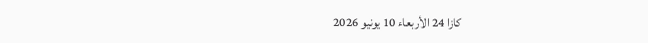كازا 24 الأربعاء 10 يونيو 2026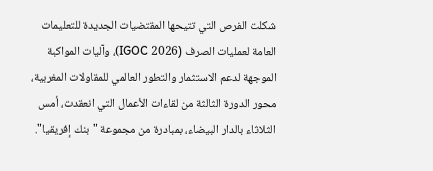شكلت الفرص التي تتيحها المقتضيات الجديدة للتعليمات العامة لعمليات الصرف (IGOC 2026)، وآليات المواكبة الموجهة لدعم الاستثمار والتطور العالمي للمقاولات المغربية، محور الدورة الثالثة من لقاءات الأعمال التي انعقدت، أمس الثلاثاء بالدار البيضاء، بمبادرة من مجموعة "بنك إفريقيا".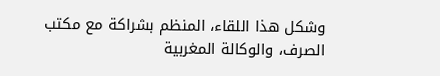وشكل هذا اللقاء، المنظم بشراكة مع مكتب الصرف، والوكالة المغربية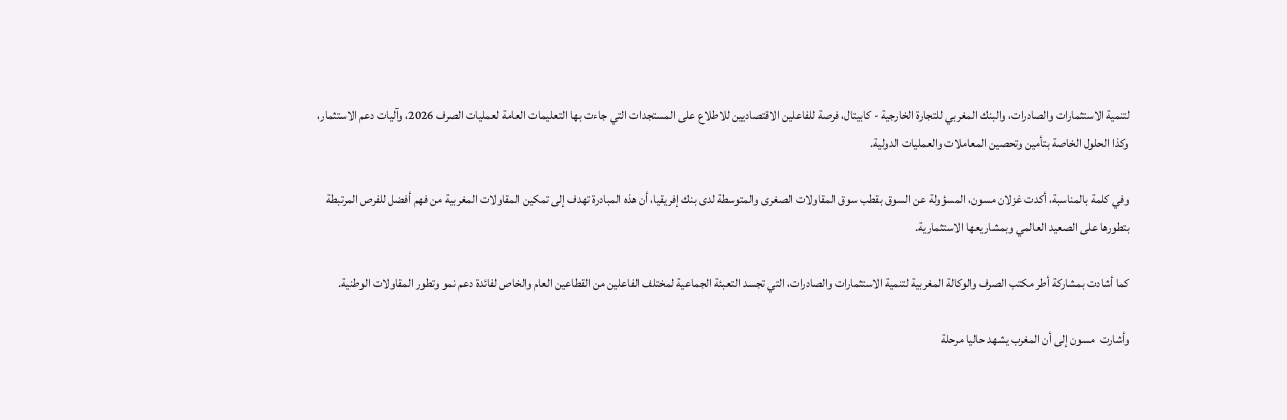لتنمية الاستثمارات والصادرات، والبنك المغربي للتجارة الخارجية - كابيتال، فرصة للفاعلين الاقتصاديين للاطلاع على المستجدات التي جاءت بها التعليمات العامة لعمليات الصرف 2026، وآليات دعم الاستثمار، وكذا الحلول الخاصة بتأمين وتحصين المعاملات والعمليات الدولية.

وفي كلمة بالمناسبة، أكدت غزلان مسون، المسؤولة عن السوق بقطب سوق المقاولات الصغرى والمتوسطة لدى بنك إفريقيا، أن هذه المبادرة تهدف إلى تمكين المقاولات المغربية من فهم أفضل للفرص المرتبطة بتطورها على الصعيد العالمي وبمشاريعها الاستثمارية.

كما أشادت بمشاركة أطر مكتب الصرف والوكالة المغربية لتنمية الاستثمارات والصادرات، التي تجسد التعبئة الجماعية لمختلف الفاعلين من القطاعين العام والخاص لفائدة دعم نمو وتطور المقاولات الوطنية.

وأشارت  مسون إلى أن المغرب يشهد حاليا مرحلة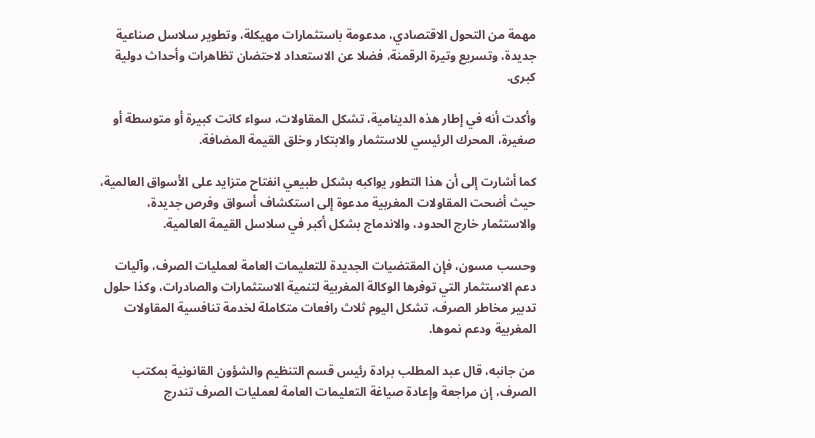مهمة من التحول الاقتصادي، مدعومة باستثمارات مهيكلة، وتطوير سلاسل صناعية جديدة، وتسريع وتيرة الرقمنة، فضلا عن الاستعداد لاحتضان تظاهرات وأحداث دولية كبرى.

وأكدت أنه في إطار هذه الدينامية، تشكل المقاولات، سواء كانت كبيرة أو متوسطة أو صغيرة، المحرك الرئيسي للاستثمار والابتكار وخلق القيمة المضافة.

كما أشارت إلى أن هذا التطور يواكبه بشكل طبيعي انفتاح متزايد على الأسواق العالمية، حيث أضحت المقاولات المغربية مدعوة إلى استكشاف أسواق وفرص جديدة، والاستثمار خارج الحدود، والاندماج بشكل أكبر في سلاسل القيمة العالمية.

وحسب مسون، فإن المقتضيات الجديدة للتعليمات العامة لعمليات الصرف، وآليات دعم الاستثمار التي توفرها الوكالة المغربية لتنمية الاستثمارات والصادرات، وكذا حلول تدبير مخاطر الصرف، تشكل اليوم ثلاث رافعات متكاملة لخدمة تنافسية المقاولات المغربية ودعم نموها.

من جانبه، قال عبد المطلب برادة رئيس قسم التنظيم والشؤون القانونية بمكتب الصرف، إن مراجعة وإعادة صياغة التعليمات العامة لعمليات الصرف تندرج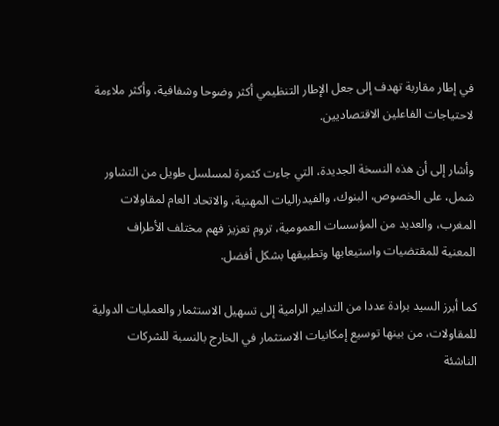في إطار مقاربة تهدف إلى جعل الإطار التنظيمي أكثر وضوحا وشفافية، وأكثر ملاءمة لاحتياجات الفاعلين الاقتصاديين.

وأشار إلى أن هذه النسخة الجديدة، التي جاءت كثمرة لمسلسل طويل من التشاور شمل، على الخصوص، البنوك، والفيدراليات المهنية، والاتحاد العام لمقاولات المغرب، والعديد من المؤسسات العمومية، تروم تعزيز فهم مختلف الأطراف المعنية للمقتضيات واستيعابها وتطبيقها بشكل أفضل.

كما أبرز السيد برادة عددا من التدابير الرامية إلى تسهيل الاستثمار والعمليات الدولية للمقاولات، من بينها توسيع إمكانيات الاستثمار في الخارج بالنسبة للشركات الناشئة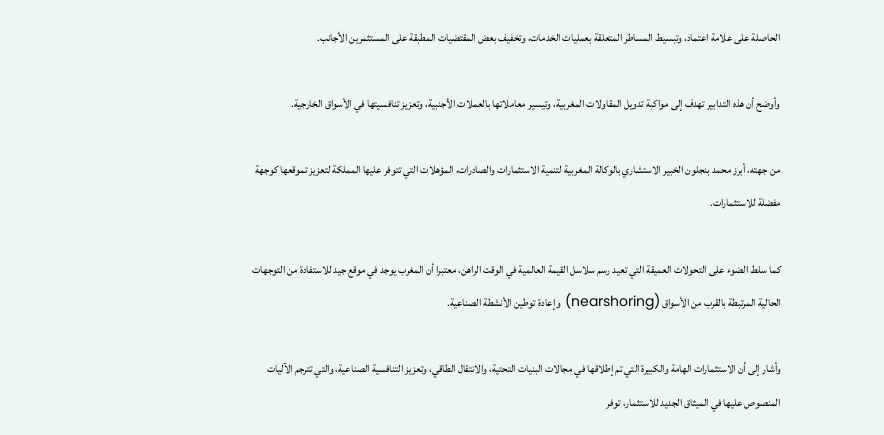الحاصلة على علامة اعتماد، وتبسيط المساطر المتعلقة بعمليات الخدمات، وتخفيف بعض المقتضيات المطبقة على المستثمرين الأجانب.

وأوضح أن هذه التدابير تهدف إلى مواكبة تدويل المقاولات المغربية، وتيسير معاملاتها بالعملات الأجنبية، وتعزيز تنافسيتها في الأسواق الخارجية.

من جهته، أبرز محمد بنجلون الخبير الاستشاري بالوكالة المغربية لتنمية الاستثمارات والصادرات، المؤهلات التي تتوفر عليها المملكة لتعزيز تموقعها كوجهة مفضلة للاستثمارات.

كما سلط الضوء على التحولات العميقة التي تعيد رسم سلاسل القيمة العالمية في الوقت الراهن، معتبرا أن المغرب يوجد في موقع جيد للاستفادة من التوجهات الحالية المرتبطة بالقرب من الأسواق (nearshoring) وإعادة توطين الأنشطة الصناعية.

وأشار إلى أن الاستثمارات الهامة والكبيرة التي تم إطلاقها في مجالات البنيات التحتية، والانتقال الطاقي، وتعزيز التنافسية الصناعية، والتي تترجم الآليات المنصوص عليها في الميثاق الجديد للاستثمار، توفر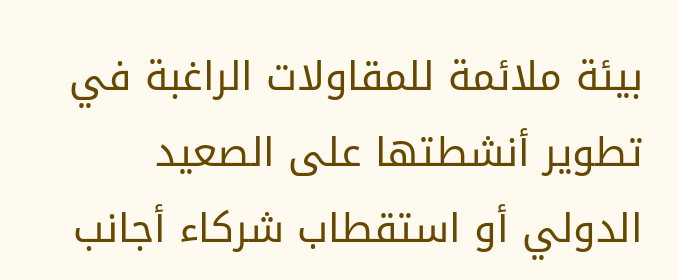بيئة ملائمة للمقاولات الراغبة في تطوير أنشطتها على الصعيد الدولي أو استقطاب شركاء أجانب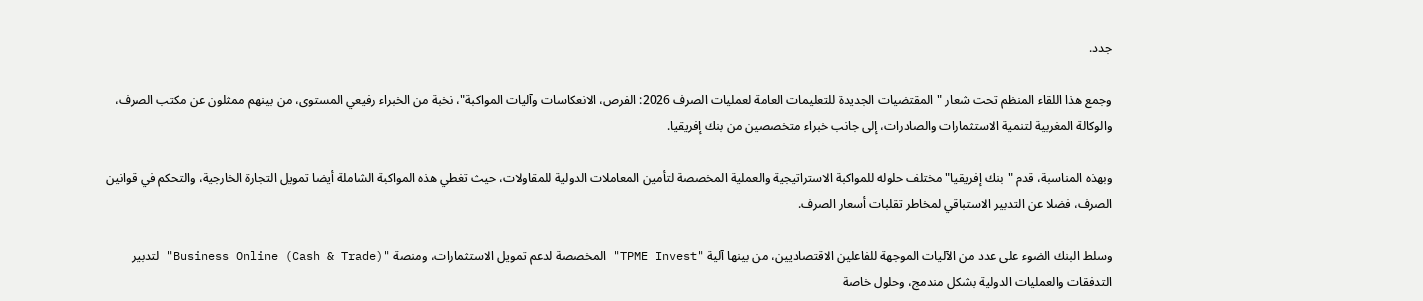جدد.

وجمع هذا اللقاء المنظم تحت شعار "المقتضيات الجديدة للتعليمات العامة لعمليات الصرف 2026: الفرص، الانعكاسات وآليات المواكبة"، نخبة من الخبراء رفيعي المستوى، من بينهم ممثلون عن مكتب الصرف، والوكالة المغربية لتنمية الاستثمارات والصادرات، إلى جانب خبراء متخصصين من بنك إفريقيا.

وبهذه المناسبة، قدم "بنك إفريقيا" مختلف حلوله للمواكبة الاستراتيجية والعملية المخصصة لتأمين المعاملات الدولية للمقاولات، حيث تغطي هذه المواكبة الشاملة أيضا تمويل التجارة الخارجية، والتحكم في قوانين الصرف، فضلا عن التدبير الاستباقي لمخاطر تقلبات أسعار الصرف.

وسلط البنك الضوء على عدد من الآليات الموجهة للفاعلين الاقتصاديين، من بينها آلية "TPME Invest" المخصصة لدعم تمويل الاستثمارات، ومنصة "Business Online (Cash & Trade)" لتدبير التدفقات والعمليات الدولية بشكل مندمج، وحلول خاصة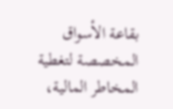بقاعة الأسواق المخصصة لتغطية المخاطر المالية،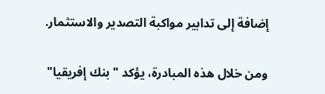إضافة إلى تدابير مواكبة التصدير والاستثمار.

ومن خلال هذه المبادرة، يؤكد "بنك إفريقيا"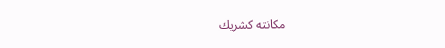مكانته كشريك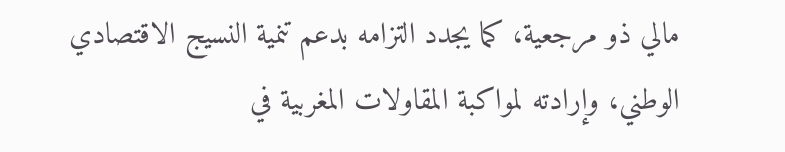مالي ذو مرجعية، كما يجدد التزامه بدعم تنمية النسيج الاقتصادي الوطني، وإرادته لمواكبة المقاولات المغربية في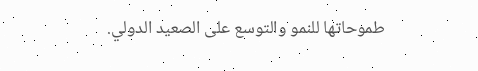طموحاتها للنمو والتوسع على الصعيد الدولي.